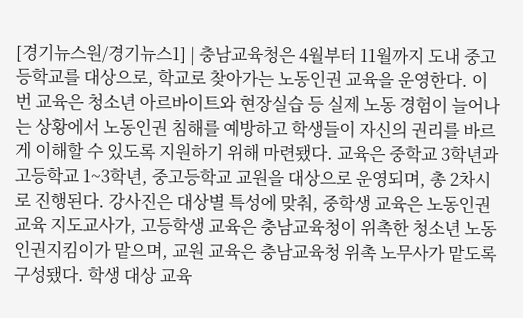[경기뉴스원/경기뉴스1] | 충남교육청은 4월부터 11월까지 도내 중고등학교를 대상으로, 학교로 찾아가는 노동인권 교육을 운영한다. 이번 교육은 청소년 아르바이트와 현장실습 등 실제 노동 경험이 늘어나는 상황에서 노동인권 침해를 예방하고 학생들이 자신의 권리를 바르게 이해할 수 있도록 지원하기 위해 마련됐다. 교육은 중학교 3학년과 고등학교 1~3학년, 중고등학교 교원을 대상으로 운영되며, 총 2차시로 진행된다. 강사진은 대상별 특성에 맞춰, 중학생 교육은 노동인권교육 지도교사가, 고등학생 교육은 충남교육청이 위촉한 청소년 노동인권지킴이가 맡으며, 교원 교육은 충남교육청 위촉 노무사가 맡도록 구성됐다. 학생 대상 교육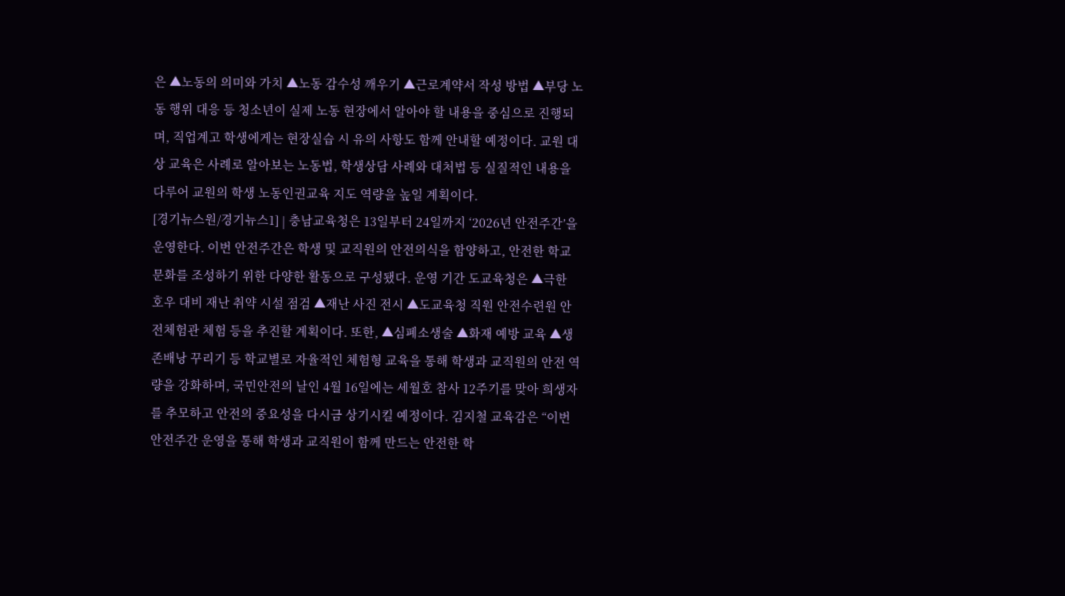은 ▲노동의 의미와 가치 ▲노동 감수성 깨우기 ▲근로계약서 작성 방법 ▲부당 노동 행위 대응 등 청소년이 실제 노동 현장에서 알아야 할 내용을 중심으로 진행되며, 직업계고 학생에게는 현장실습 시 유의 사항도 함께 안내할 예정이다. 교원 대상 교육은 사례로 알아보는 노동법, 학생상담 사례와 대처법 등 실질적인 내용을 다루어 교원의 학생 노동인권교육 지도 역량을 높일 계획이다.
[경기뉴스원/경기뉴스1] | 충남교육청은 13일부터 24일까지 ‘2026년 안전주간’을 운영한다. 이번 안전주간은 학생 및 교직원의 안전의식을 함양하고, 안전한 학교 문화를 조성하기 위한 다양한 활동으로 구성됐다. 운영 기간 도교육청은 ▲극한 호우 대비 재난 취약 시설 점검 ▲재난 사진 전시 ▲도교육청 직원 안전수련원 안전체험관 체험 등을 추진할 계획이다. 또한, ▲심폐소생술 ▲화재 예방 교육 ▲생존배낭 꾸리기 등 학교별로 자율적인 체험형 교육을 통해 학생과 교직원의 안전 역량을 강화하며, 국민안전의 날인 4월 16일에는 세월호 참사 12주기를 맞아 희생자를 추모하고 안전의 중요성을 다시금 상기시킬 예정이다. 김지철 교육감은 “이번 안전주간 운영을 통해 학생과 교직원이 함께 만드는 안전한 학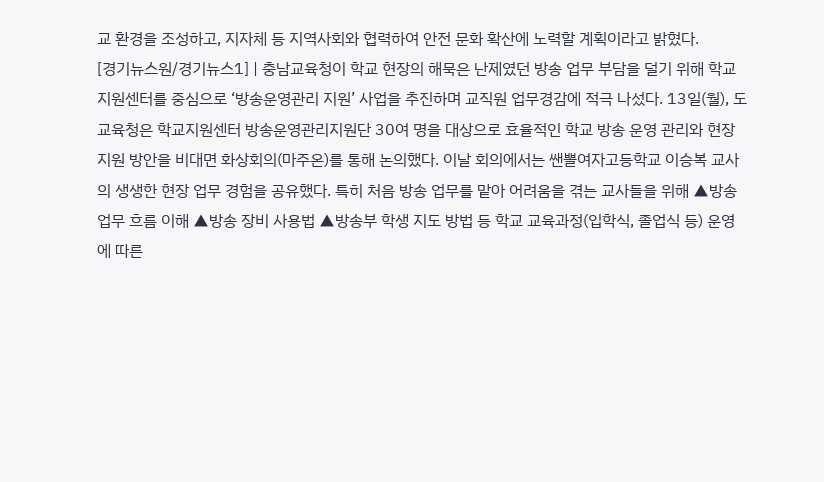교 환경을 조성하고, 지자체 등 지역사회와 협력하여 안전 문화 확산에 노력할 계획이라고 밝혔다.
[경기뉴스원/경기뉴스1] | 충남교육청이 학교 현장의 해묵은 난제였던 방송 업무 부담을 덜기 위해 학교지원센터를 중심으로 ‘방송운영관리 지원’ 사업을 추진하며 교직원 업무경감에 적극 나섰다. 13일(월), 도교육청은 학교지원센터 방송운영관리지원단 30여 명을 대상으로 효율적인 학교 방송 운영 관리와 현장 지원 방안을 비대면 화상회의(마주온)를 통해 논의했다. 이날 회의에서는 쌘뽈여자고등학교 이승복 교사의 생생한 현장 업무 경험을 공유했다. 특히 처음 방송 업무를 맡아 어려움을 겪는 교사들을 위해 ▲방송 업무 흐름 이해 ▲방송 장비 사용법 ▲방송부 학생 지도 방법 등 학교 교육과정(입학식, 졸업식 등) 운영에 따른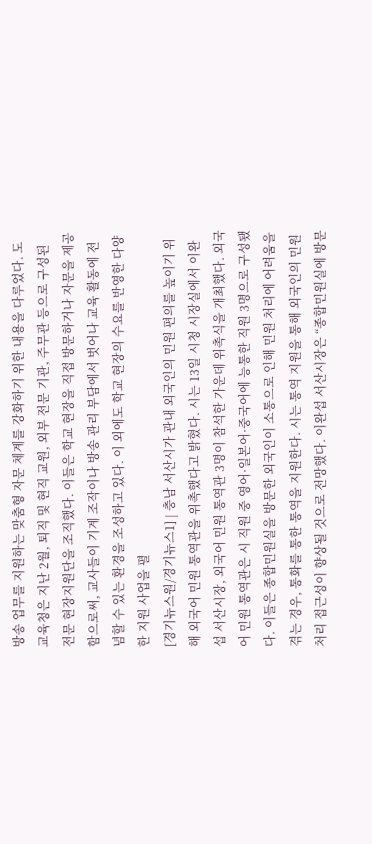방송 업무를 지원하는 맞춤형 자문 체계를 강화하기 위한 내용을 다루었다. 도교육청은 지난 2월, 퇴직 및 현직 교원, 외부 전문 기관, 주무관 등으로 구성된 전문 현장지원단을 조직했다. 이들은 학교 현장을 직접 방문하거나 자문을 제공함으로써, 교사들이 기계 조작이나 방송 관리 부담에서 벗어나 교육 활동에 전념할 수 있는 환경을 조성하고 있다. 이 외에도 학교 현장의 수요를 반영한 다양한 지원 사업을 펼
[경기뉴스원/경기뉴스1] | 충남 서산시가 관내 외국인의 민원 편의를 높이기 위해 외국어 민원 통역관을 위촉했다고 밝혔다. 시는 13일 시청 시장실에서 이완섭 서산시장, 외국어 민원 통역관 3명이 참석한 가운데 위촉식을 개최했다. 외국어 민원 통역관은 시 직원 중 영어·일본어·중국어에 능통한 직원 3명으로 구성됐다. 이들은 종합민원실을 방문한 외국인이 소통으로 인해 민원 처리에 어려움을 겪는 경우, 통화를 통한 통역을 지원한다. 시는 통역 지원을 통해 외국인의 민원 처리 접근성이 향상될 것으로 전망했다. 이완섭 서산시장은 “종합민원실에 방문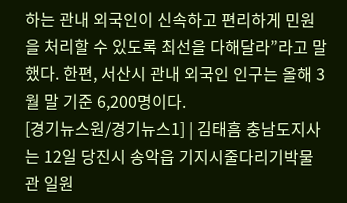하는 관내 외국인이 신속하고 편리하게 민원을 처리할 수 있도록 최선을 다해달라”라고 말했다. 한편, 서산시 관내 외국인 인구는 올해 3월 말 기준 6,200명이다.
[경기뉴스원/경기뉴스1] | 김태흠 충남도지사는 12일 당진시 송악읍 기지시줄다리기박물관 일원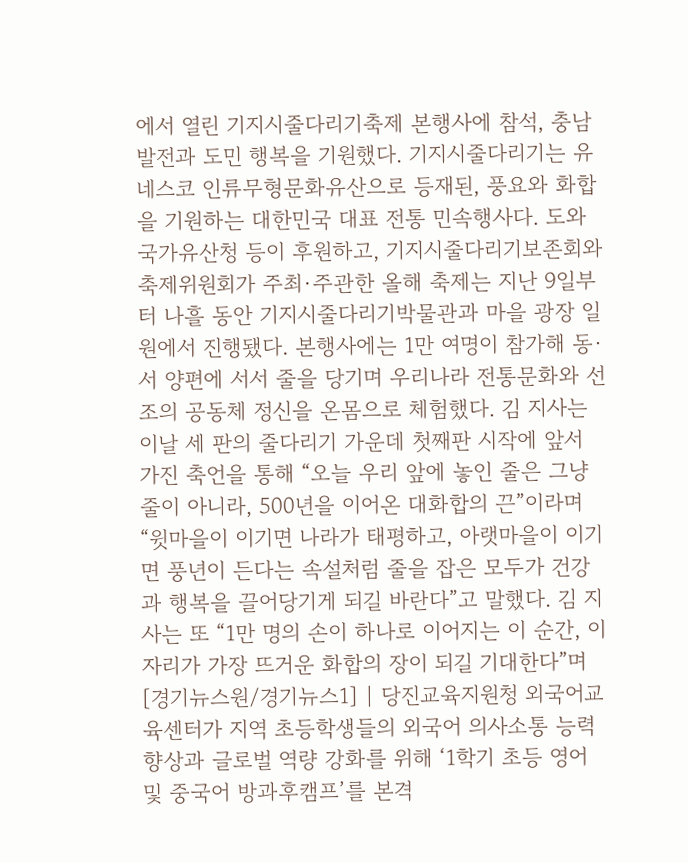에서 열린 기지시줄다리기축제 본행사에 참석, 충남 발전과 도민 행복을 기원했다. 기지시줄다리기는 유네스코 인류무형문화유산으로 등재된, 풍요와 화합을 기원하는 대한민국 대표 전통 민속행사다. 도와 국가유산청 등이 후원하고, 기지시줄다리기보존회와 축제위원회가 주최·주관한 올해 축제는 지난 9일부터 나흘 동안 기지시줄다리기박물관과 마을 광장 일원에서 진행됐다. 본행사에는 1만 여명이 참가해 동·서 양편에 서서 줄을 당기며 우리나라 전통문화와 선조의 공동체 정신을 온몸으로 체험했다. 김 지사는 이날 세 판의 줄다리기 가운데 첫째판 시작에 앞서 가진 축언을 통해 “오늘 우리 앞에 놓인 줄은 그냥 줄이 아니라, 500년을 이어온 대화합의 끈”이라며 “윗마을이 이기면 나라가 태평하고, 아랫마을이 이기면 풍년이 든다는 속설처럼 줄을 잡은 모두가 건강과 행복을 끌어당기게 되길 바란다”고 말했다. 김 지사는 또 “1만 명의 손이 하나로 이어지는 이 순간, 이 자리가 가장 뜨거운 화합의 장이 되길 기대한다”며
[경기뉴스원/경기뉴스1] | 당진교육지원청 외국어교육센터가 지역 초등학생들의 외국어 의사소통 능력 향상과 글로벌 역량 강화를 위해 ‘1학기 초등 영어 및 중국어 방과후캠프’를 본격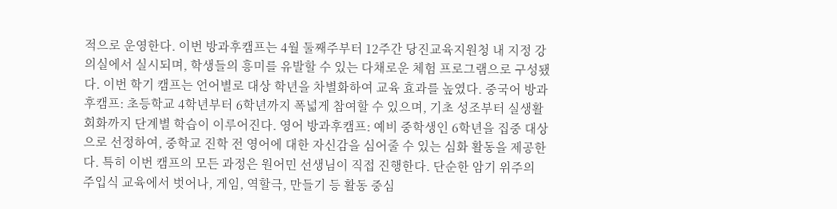적으로 운영한다. 이번 방과후캠프는 4월 둘째주부터 12주간 당진교육지원청 내 지정 강의실에서 실시되며, 학생들의 흥미를 유발할 수 있는 다채로운 체험 프로그램으로 구성됐다. 이번 학기 캠프는 언어별로 대상 학년을 차별화하여 교육 효과를 높였다. 중국어 방과후캠프: 초등학교 4학년부터 6학년까지 폭넓게 참여할 수 있으며, 기초 성조부터 실생활 회화까지 단계별 학습이 이루어진다. 영어 방과후캠프: 예비 중학생인 6학년을 집중 대상으로 선정하여, 중학교 진학 전 영어에 대한 자신감을 심어줄 수 있는 심화 활동을 제공한다. 특히 이번 캠프의 모든 과정은 원어민 선생님이 직접 진행한다. 단순한 암기 위주의 주입식 교육에서 벗어나, 게임, 역할극, 만들기 등 활동 중심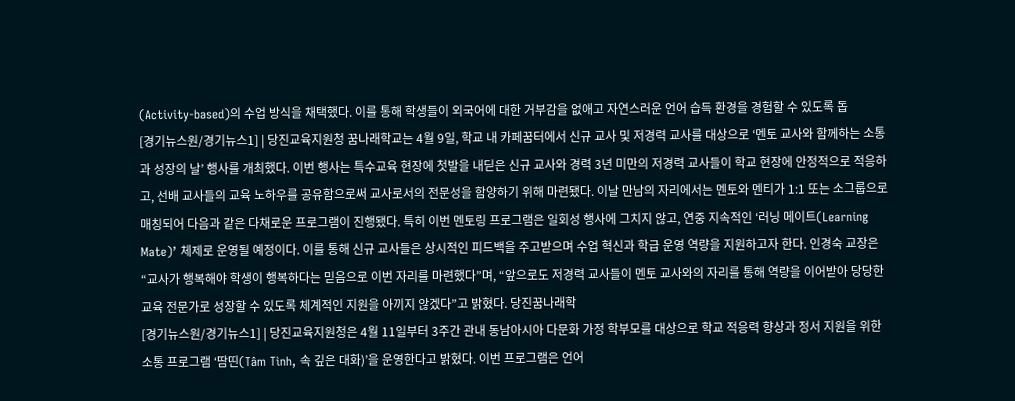(Activity-based)의 수업 방식을 채택했다. 이를 통해 학생들이 외국어에 대한 거부감을 없애고 자연스러운 언어 습득 환경을 경험할 수 있도록 돕
[경기뉴스원/경기뉴스1] | 당진교육지원청 꿈나래학교는 4월 9일, 학교 내 카페꿈터에서 신규 교사 및 저경력 교사를 대상으로 ‘멘토 교사와 함께하는 소통과 성장의 날’ 행사를 개최했다. 이번 행사는 특수교육 현장에 첫발을 내딛은 신규 교사와 경력 3년 미만의 저경력 교사들이 학교 현장에 안정적으로 적응하고, 선배 교사들의 교육 노하우를 공유함으로써 교사로서의 전문성을 함양하기 위해 마련됐다. 이날 만남의 자리에서는 멘토와 멘티가 1:1 또는 소그룹으로 매칭되어 다음과 같은 다채로운 프로그램이 진행됐다. 특히 이번 멘토링 프로그램은 일회성 행사에 그치지 않고, 연중 지속적인 ‘러닝 메이트(Learning Mate)’ 체제로 운영될 예정이다. 이를 통해 신규 교사들은 상시적인 피드백을 주고받으며 수업 혁신과 학급 운영 역량을 지원하고자 한다. 인경숙 교장은 “교사가 행복해야 학생이 행복하다는 믿음으로 이번 자리를 마련했다”며, “앞으로도 저경력 교사들이 멘토 교사와의 자리를 통해 역량을 이어받아 당당한 교육 전문가로 성장할 수 있도록 체계적인 지원을 아끼지 않겠다”고 밝혔다. 당진꿈나래학
[경기뉴스원/경기뉴스1] | 당진교육지원청은 4월 11일부터 3주간 관내 동남아시아 다문화 가정 학부모를 대상으로 학교 적응력 향상과 정서 지원을 위한 소통 프로그램 ‘땀띤(Tâm Tình, 속 깊은 대화)’을 운영한다고 밝혔다. 이번 프로그램은 언어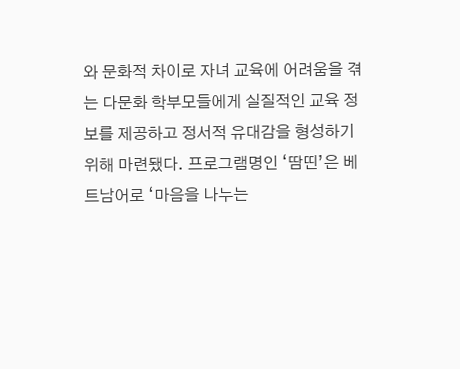와 문화적 차이로 자녀 교육에 어려움을 겪는 다문화 학부모들에게 실질적인 교육 정보를 제공하고 정서적 유대감을 형성하기 위해 마련됐다. 프로그램명인 ‘땀띤’은 베트남어로 ‘마음을 나누는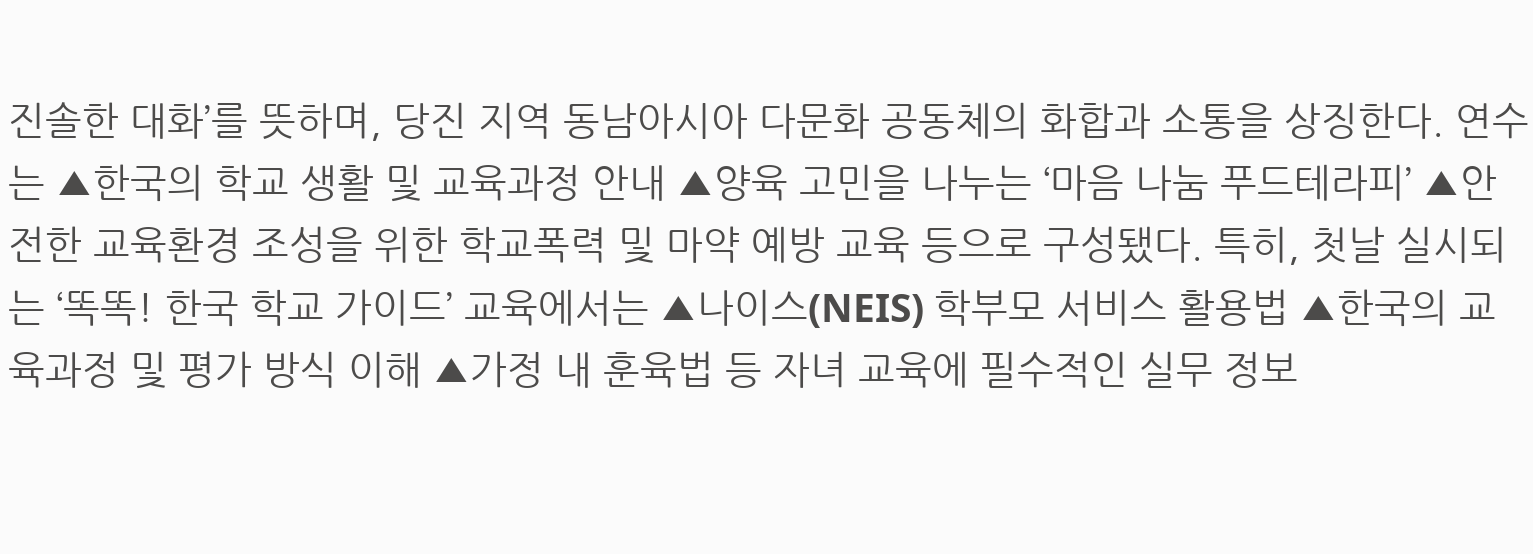진솔한 대화’를 뜻하며, 당진 지역 동남아시아 다문화 공동체의 화합과 소통을 상징한다. 연수는 ▲한국의 학교 생활 및 교육과정 안내 ▲양육 고민을 나누는 ‘마음 나눔 푸드테라피’ ▲안전한 교육환경 조성을 위한 학교폭력 및 마약 예방 교육 등으로 구성됐다. 특히, 첫날 실시되는 ‘똑똑! 한국 학교 가이드’ 교육에서는 ▲나이스(NEIS) 학부모 서비스 활용법 ▲한국의 교육과정 및 평가 방식 이해 ▲가정 내 훈육법 등 자녀 교육에 필수적인 실무 정보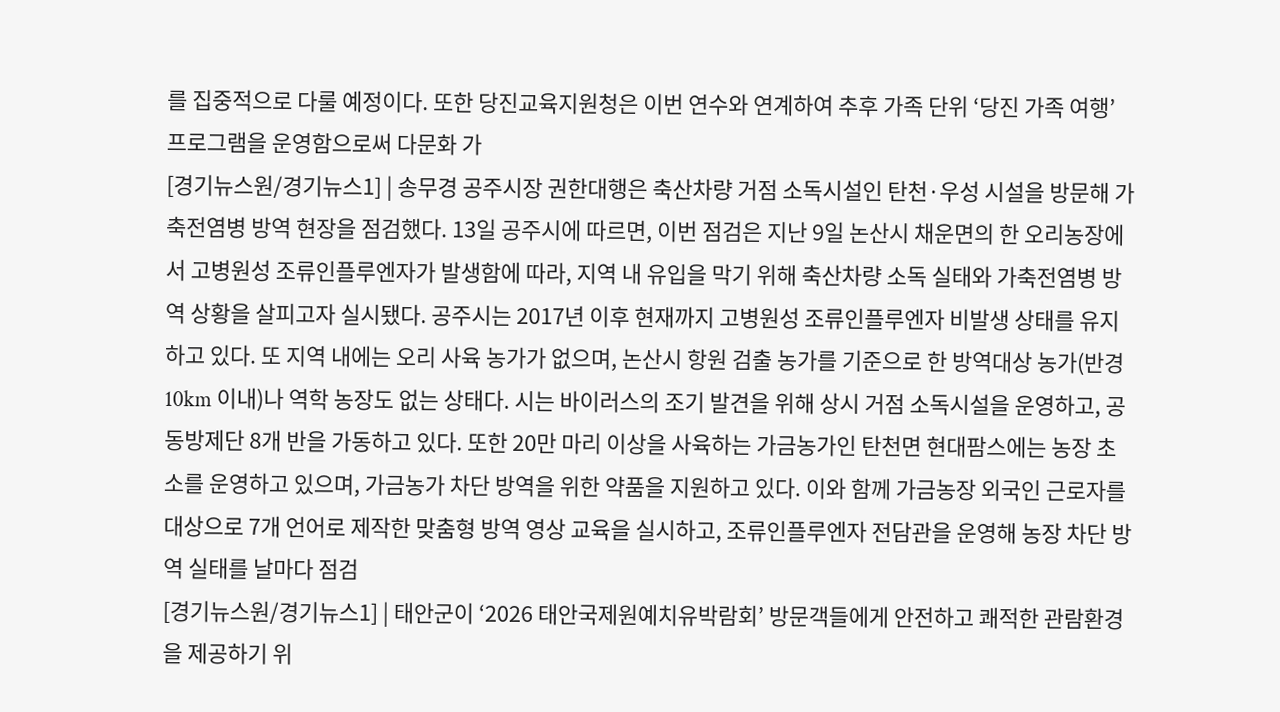를 집중적으로 다룰 예정이다. 또한 당진교육지원청은 이번 연수와 연계하여 추후 가족 단위 ‘당진 가족 여행’ 프로그램을 운영함으로써 다문화 가
[경기뉴스원/경기뉴스1] | 송무경 공주시장 권한대행은 축산차량 거점 소독시설인 탄천·우성 시설을 방문해 가축전염병 방역 현장을 점검했다. 13일 공주시에 따르면, 이번 점검은 지난 9일 논산시 채운면의 한 오리농장에서 고병원성 조류인플루엔자가 발생함에 따라, 지역 내 유입을 막기 위해 축산차량 소독 실태와 가축전염병 방역 상황을 살피고자 실시됐다. 공주시는 2017년 이후 현재까지 고병원성 조류인플루엔자 비발생 상태를 유지하고 있다. 또 지역 내에는 오리 사육 농가가 없으며, 논산시 항원 검출 농가를 기준으로 한 방역대상 농가(반경 10km 이내)나 역학 농장도 없는 상태다. 시는 바이러스의 조기 발견을 위해 상시 거점 소독시설을 운영하고, 공동방제단 8개 반을 가동하고 있다. 또한 20만 마리 이상을 사육하는 가금농가인 탄천면 현대팜스에는 농장 초소를 운영하고 있으며, 가금농가 차단 방역을 위한 약품을 지원하고 있다. 이와 함께 가금농장 외국인 근로자를 대상으로 7개 언어로 제작한 맞춤형 방역 영상 교육을 실시하고, 조류인플루엔자 전담관을 운영해 농장 차단 방역 실태를 날마다 점검
[경기뉴스원/경기뉴스1] | 태안군이 ‘2026 태안국제원예치유박람회’ 방문객들에게 안전하고 쾌적한 관람환경을 제공하기 위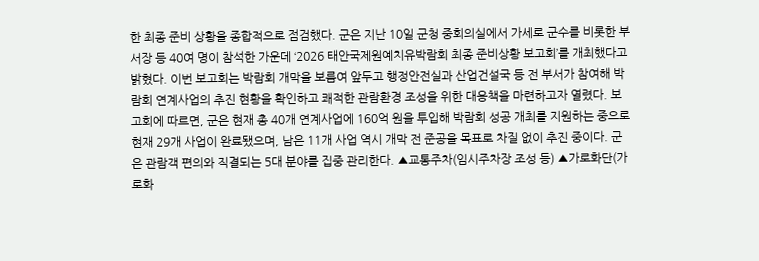한 최종 준비 상황을 종합적으로 점검했다. 군은 지난 10일 군청 중회의실에서 가세로 군수를 비롯한 부서장 등 40여 명이 참석한 가운데 ‘2026 태안국제원예치유박람회 최종 준비상황 보고회’를 개최했다고 밝혔다. 이번 보고회는 박람회 개막을 보름여 앞두고 행정안전실과 산업건설국 등 전 부서가 참여해 박람회 연계사업의 추진 현황을 확인하고 쾌적한 관람환경 조성을 위한 대응책을 마련하고자 열렸다. 보고회에 따르면, 군은 현재 총 40개 연계사업에 160억 원을 투입해 박람회 성공 개최를 지원하는 중으로 현재 29개 사업이 완료됐으며, 남은 11개 사업 역시 개막 전 준공을 목표로 차질 없이 추진 중이다. 군은 관람객 편의와 직결되는 5대 분야를 집중 관리한다. ▲교통주차(임시주차장 조성 등) ▲가로화단(가로화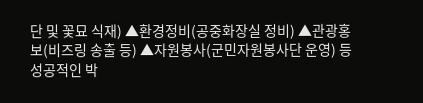단 및 꽃묘 식재) ▲환경정비(공중화장실 정비) ▲관광홍보(비즈링 송출 등) ▲자원봉사(군민자원봉사단 운영) 등 성공적인 박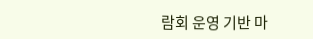람회 운영 기반 마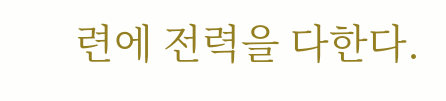련에 전력을 다한다.